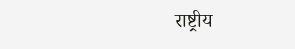राष्ट्रीय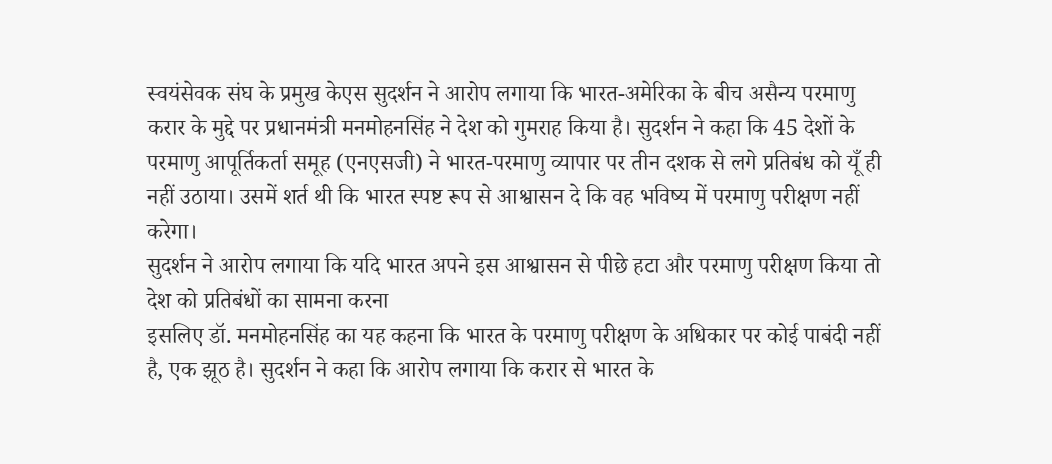स्वयंसेवक संघ के प्रमुख केएस सुदर्शन ने आरोप लगाया कि भारत-अमेरिका के बीच असैन्य परमाणु करार के मुद्दे पर प्रधानमंत्री मनमोहनसिंह ने देश को गुमराह किया है। सुदर्शन ने कहा कि 45 देशों के परमाणु आपूर्तिकर्ता समूह (एनएसजी) ने भारत-परमाणु व्यापार पर तीन दशक से लगे प्रतिबंध को यूँ ही नहीं उठाया। उसमें शर्त थी कि भारत स्पष्ट रूप से आश्वासन दे कि वह भविष्य में परमाणु परीक्षण नहीं करेगा।
सुदर्शन ने आरोप लगाया कि यदि भारत अपने इस आश्वासन से पीछे हटा और परमाणु परीक्षण किया तो देश को प्रतिबंधों का सामना करना
इसलिए डॉ. मनमोहनसिंह का यह कहना कि भारत के परमाणु परीक्षण के अधिकार पर कोई पाबंदी नहीं है, एक झूठ है। सुदर्शन ने कहा कि आरोप लगाया कि करार से भारत के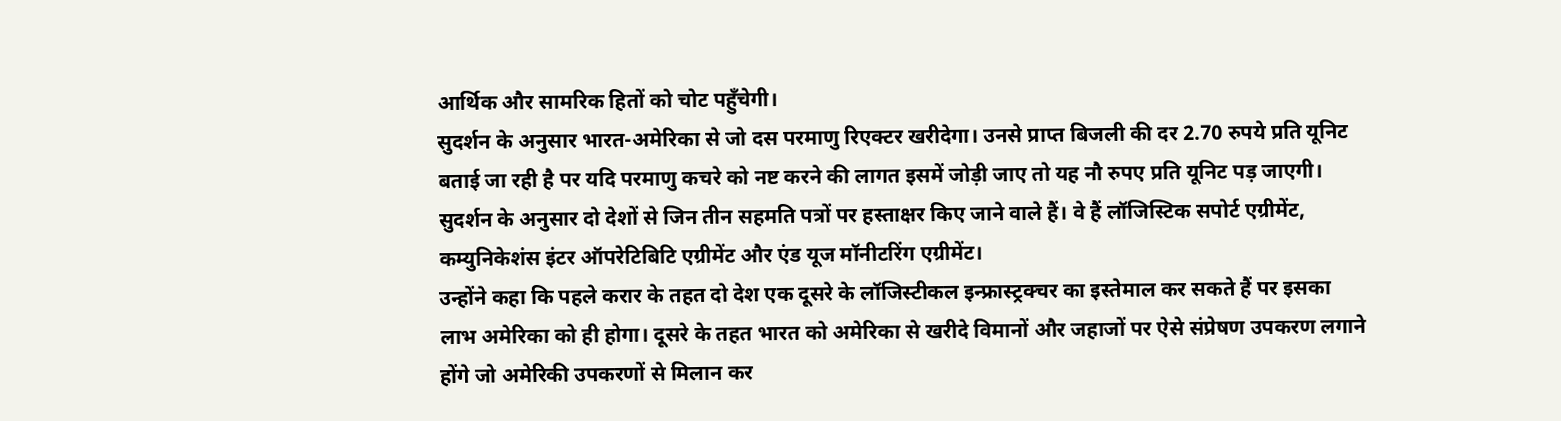आर्थिक और सामरिक हितों को चोट पहुँचेगी।
सुदर्शन के अनुसार भारत-अमेरिका से जो दस परमाणु रिएक्टर खरीदेगा। उनसे प्राप्त बिजली की दर 2.70 रुपये प्रति यूनिट बताई जा रही है पर यदि परमाणु कचरे को नष्ट करने की लागत इसमें जोड़ी जाए तो यह नौ रुपए प्रति यूनिट पड़ जाएगी।
सुदर्शन के अनुसार दो देशों से जिन तीन सहमति पत्रों पर हस्ताक्षर किए जाने वाले हैं। वे हैं लॉजिस्टिक सपोर्ट एग्रीमेंट, कम्युनिकेशंस इंटर ऑपरेटिबिटि एग्रीमेंट और एंड यूज मॉनीटरिंग एग्रीमेंट।
उन्होंने कहा कि पहले करार के तहत दो देश एक दूसरे के लॉजिस्टीकल इन्फ्रास्ट्रक्चर का इस्तेमाल कर सकते हैं पर इसका लाभ अमेरिका को ही होगा। दूसरे के तहत भारत को अमेरिका से खरीदे विमानों और जहाजों पर ऐसे संप्रेषण उपकरण लगाने होंगे जो अमेरिकी उपकरणों से मिलान कर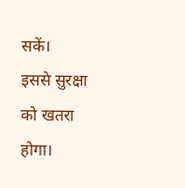सकें।
इससे सुरक्षा को खतरा होगा।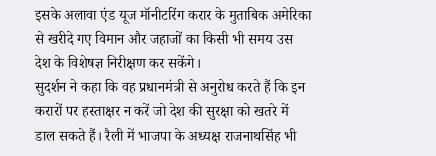इसके अलावा एंड यूज मॉनीटरिंग करार के मुताबिक अमेरिका से खरीदे गए विमान और जहाजों का किसी भी समय उस देश के विशेषज्ञ निरीक्षण कर सकेंगे।
सुदर्शन ने कहा कि वह प्रधानमंत्री से अनुरोध करते हैं कि इन करारों पर हस्ताक्षर न करें जो देश की सुरक्षा को खतरे में डाल सकते हैं। रैली में भाजपा के अध्यक्ष राजनाथसिंह भी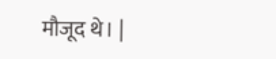मौजूद थे। |